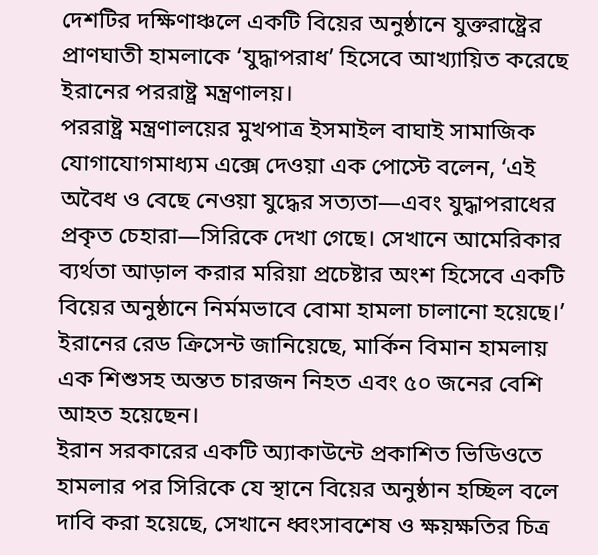দেশটির দক্ষিণাঞ্চলে একটি বিয়ের অনুষ্ঠানে যুক্তরাষ্ট্রের প্রাণঘাতী হামলাকে ‘যুদ্ধাপরাধ’ হিসেবে আখ্যায়িত করেছে ইরানের পররাষ্ট্র মন্ত্রণালয়।
পররাষ্ট্র মন্ত্রণালয়ের মুখপাত্র ইসমাইল বাঘাই সামাজিক যোগাযোগমাধ্যম এক্সে দেওয়া এক পোস্টে বলেন, ‘এই অবৈধ ও বেছে নেওয়া যুদ্ধের সত্যতা—এবং যুদ্ধাপরাধের প্রকৃত চেহারা—সিরিকে দেখা গেছে। সেখানে আমেরিকার ব্যর্থতা আড়াল করার মরিয়া প্রচেষ্টার অংশ হিসেবে একটি বিয়ের অনুষ্ঠানে নির্মমভাবে বোমা হামলা চালানো হয়েছে।’
ইরানের রেড ক্রিসেন্ট জানিয়েছে, মার্কিন বিমান হামলায় এক শিশুসহ অন্তত চারজন নিহত এবং ৫০ জনের বেশি আহত হয়েছেন।
ইরান সরকারের একটি অ্যাকাউন্টে প্রকাশিত ভিডিওতে হামলার পর সিরিকে যে স্থানে বিয়ের অনুষ্ঠান হচ্ছিল বলে দাবি করা হয়েছে, সেখানে ধ্বংসাবশেষ ও ক্ষয়ক্ষতির চিত্র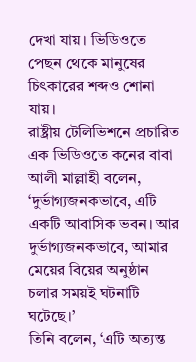দেখা যায়। ভিডিওতে পেছন থেকে মানুষের চিৎকারের শব্দও শোনা যায়।
রাষ্ট্রীয় টেলিভিশনে প্রচারিত এক ভিডিওতে কনের বাবা আলী মাল্লাহী বলেন, ‘দুর্ভাগ্যজনকভাবে, এটি একটি আবাসিক ভবন। আর দুর্ভাগ্যজনকভাবে, আমার মেয়ের বিয়ের অনুষ্ঠান চলার সময়ই ঘটনাটি ঘটেছে।’
তিনি বলেন, ‘এটি অত্যন্ত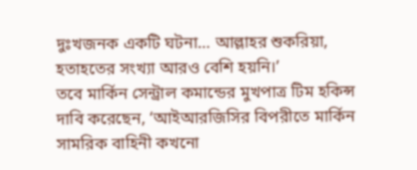দুঃখজনক একটি ঘটনা… আল্লাহর শুকরিয়া, হতাহতের সংখ্যা আরও বেশি হয়নি।’
তবে মার্কিন সেন্ট্রাল কমান্ডের মুখপাত্র টিম হকিন্স দাবি করেছেন, ‘আইআরজিসির বিপরীতে মার্কিন সামরিক বাহিনী কখনো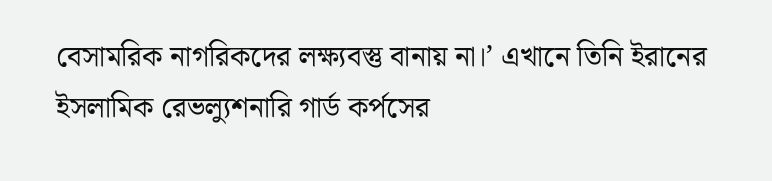বেসামরিক নাগরিকদের লক্ষ্যবস্তু বানায় না।’ এখানে তিনি ইরানের ইসলামিক রেভল্যুশনারি গার্ড কর্পসের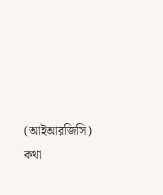(আইআরজিসি) কথা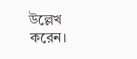উল্লেখ করেন।